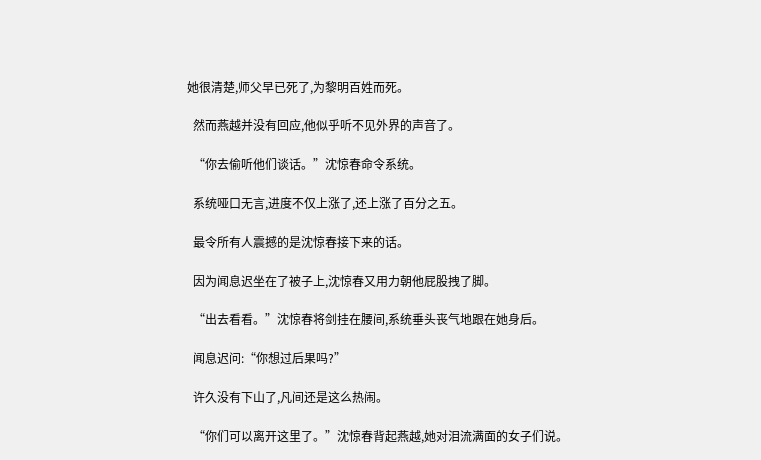她很清楚,师父早已死了,为黎明百姓而死。

  然而燕越并没有回应,他似乎听不见外界的声音了。

  “你去偷听他们谈话。”沈惊春命令系统。

  系统哑口无言,进度不仅上涨了,还上涨了百分之五。

  最令所有人震撼的是沈惊春接下来的话。

  因为闻息迟坐在了被子上,沈惊春又用力朝他屁股拽了脚。

  “出去看看。”沈惊春将剑挂在腰间,系统垂头丧气地跟在她身后。

  闻息迟问:“你想过后果吗?”

  许久没有下山了,凡间还是这么热闹。

  “你们可以离开这里了。”沈惊春背起燕越,她对泪流满面的女子们说。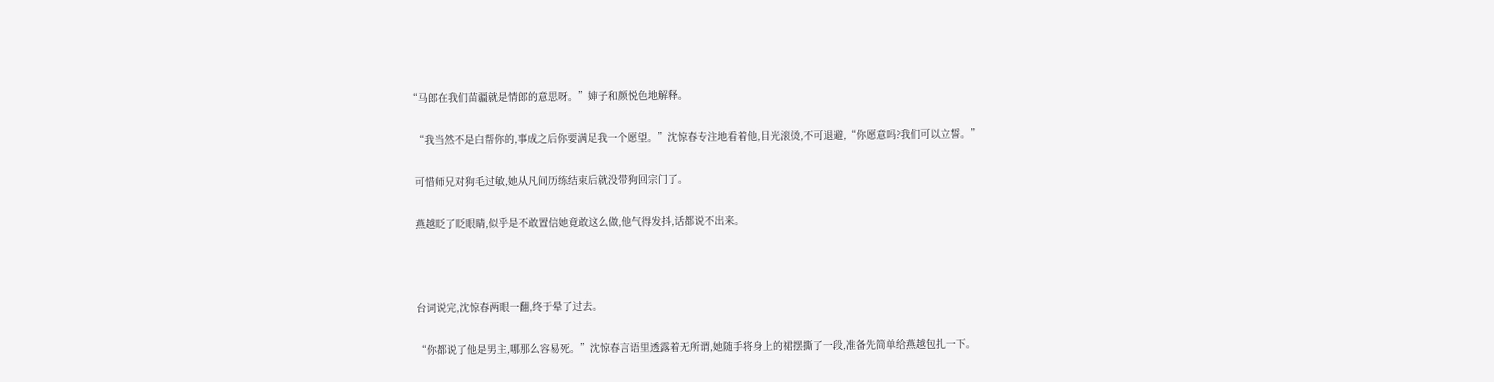“马郎在我们苗疆就是情郎的意思呀。”婶子和颜悦色地解释。

  “我当然不是白帮你的,事成之后你要满足我一个愿望。”沈惊春专注地看着他,目光滚烫,不可退避,“你愿意吗?我们可以立誓。”

  可惜师兄对狗毛过敏,她从凡间历练结束后就没带狗回宗门了。

  燕越眨了眨眼睛,似乎是不敢置信她竟敢这么做,他气得发抖,话都说不出来。



  台词说完,沈惊春两眼一翻,终于晕了过去。

  “你都说了他是男主,哪那么容易死。”沈惊春言语里透露着无所谓,她随手将身上的裙摆撕了一段,准备先简单给燕越包扎一下。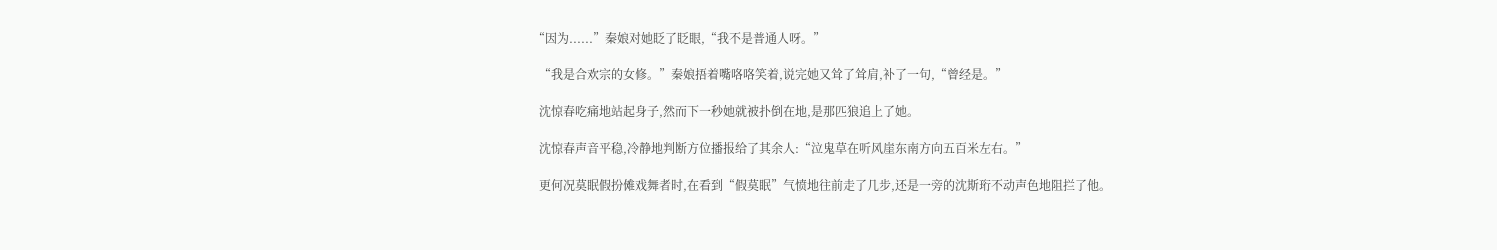“因为......”秦娘对她眨了眨眼,“我不是普通人呀。”

  “我是合欢宗的女修。”秦娘捂着嘴咯咯笑着,说完她又耸了耸肩,补了一句,“曾经是。”

  沈惊春吃痛地站起身子,然而下一秒她就被扑倒在地,是那匹狼追上了她。

  沈惊春声音平稳,冷静地判断方位播报给了其余人:“泣鬼草在听风崖东南方向五百米左右。”

  更何况莫眠假扮傩戏舞者时,在看到“假莫眠”气愤地往前走了几步,还是一旁的沈斯珩不动声色地阻拦了他。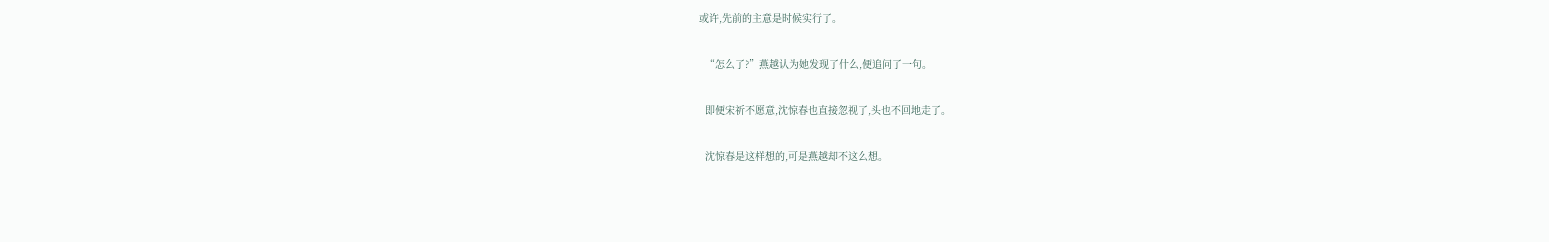或许,先前的主意是时候实行了。

  “怎么了?”燕越认为她发现了什么,便追问了一句。

  即便宋祈不愿意,沈惊春也直接忽视了,头也不回地走了。

  沈惊春是这样想的,可是燕越却不这么想。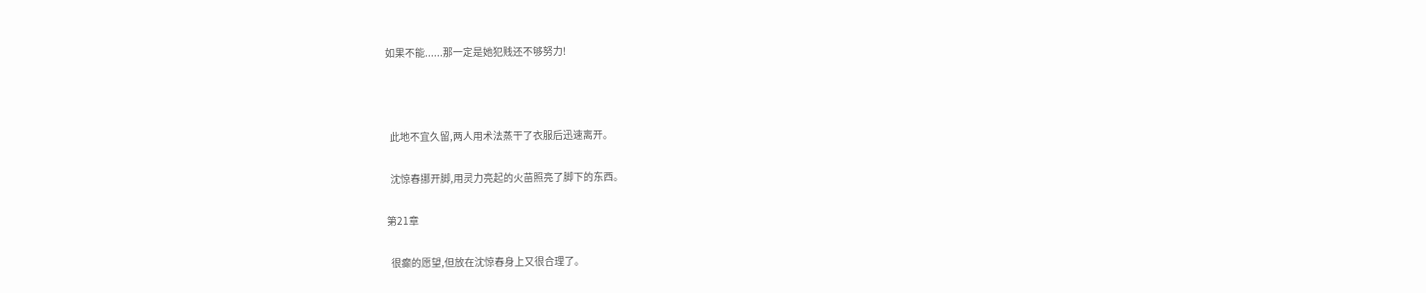如果不能......那一定是她犯贱还不够努力!



  此地不宜久留,两人用术法蒸干了衣服后迅速离开。

  沈惊春挪开脚,用灵力亮起的火苗照亮了脚下的东西。

第21章

  很癫的愿望,但放在沈惊春身上又很合理了。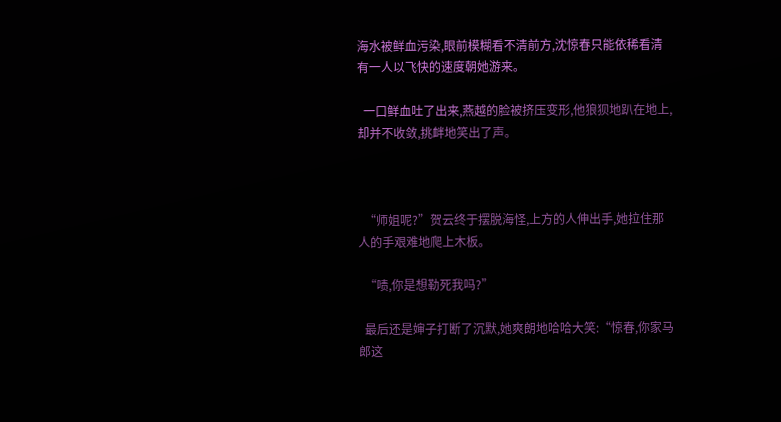海水被鲜血污染,眼前模糊看不清前方,沈惊春只能依稀看清有一人以飞快的速度朝她游来。

  一口鲜血吐了出来,燕越的脸被挤压变形,他狼狈地趴在地上,却并不收敛,挑衅地笑出了声。



  “师姐呢?”贺云终于摆脱海怪,上方的人伸出手,她拉住那人的手艰难地爬上木板。

  “啧,你是想勒死我吗?”

  最后还是婶子打断了沉默,她爽朗地哈哈大笑:“惊春,你家马郎这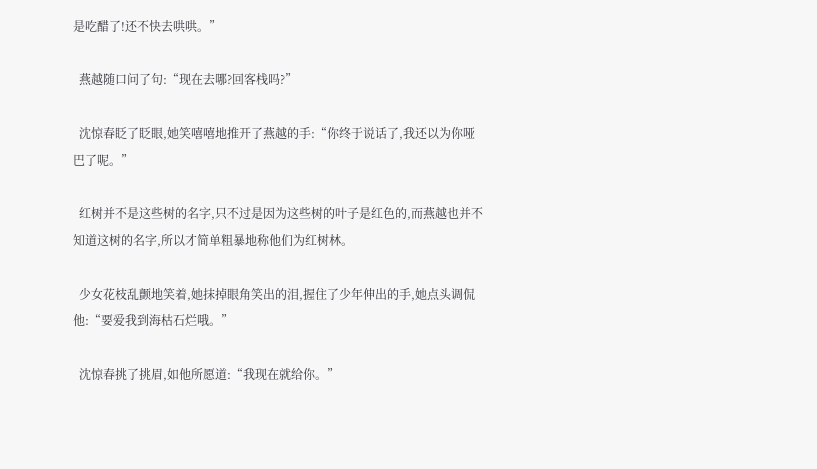是吃醋了!还不快去哄哄。”

  燕越随口问了句:“现在去哪?回客栈吗?”

  沈惊春眨了眨眼,她笑嘻嘻地推开了燕越的手:“你终于说话了,我还以为你哑巴了呢。”

  红树并不是这些树的名字,只不过是因为这些树的叶子是红色的,而燕越也并不知道这树的名字,所以才简单粗暴地称他们为红树林。

  少女花枝乱颤地笑着,她抹掉眼角笑出的泪,握住了少年伸出的手,她点头调侃他:“要爱我到海枯石烂哦。”

  沈惊春挑了挑眉,如他所愿道:“我现在就给你。”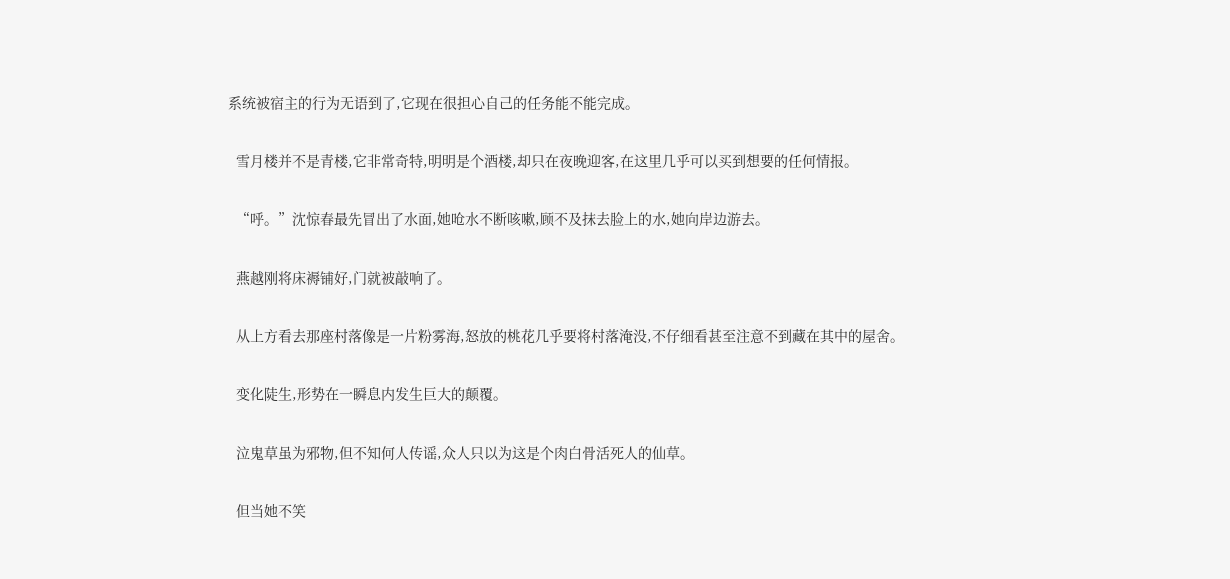系统被宿主的行为无语到了,它现在很担心自己的任务能不能完成。

  雪月楼并不是青楼,它非常奇特,明明是个酒楼,却只在夜晚迎客,在这里几乎可以买到想要的任何情报。

  “呼。”沈惊春最先冒出了水面,她呛水不断咳嗽,顾不及抹去脸上的水,她向岸边游去。

  燕越刚将床褥铺好,门就被敲响了。

  从上方看去那座村落像是一片粉雾海,怒放的桃花几乎要将村落淹没,不仔细看甚至注意不到藏在其中的屋舍。

  变化陡生,形势在一瞬息内发生巨大的颠覆。

  泣鬼草虽为邪物,但不知何人传谣,众人只以为这是个肉白骨活死人的仙草。

  但当她不笑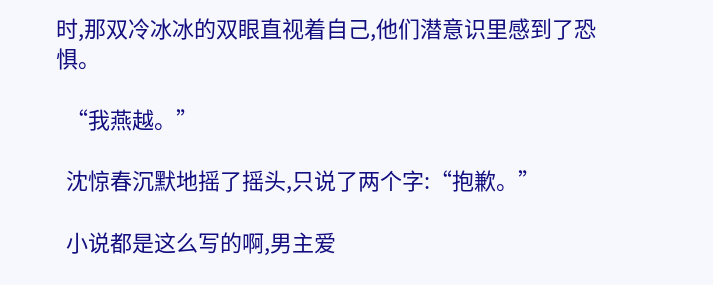时,那双冷冰冰的双眼直视着自己,他们潜意识里感到了恐惧。

  “我燕越。”

  沈惊春沉默地摇了摇头,只说了两个字:“抱歉。”

  小说都是这么写的啊,男主爱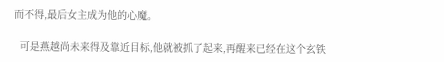而不得,最后女主成为他的心魔。

  可是燕越尚未来得及靠近目标,他就被抓了起来,再醒来已经在这个玄铁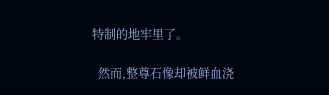特制的地牢里了。

  然而,整尊石像却被鲜血浇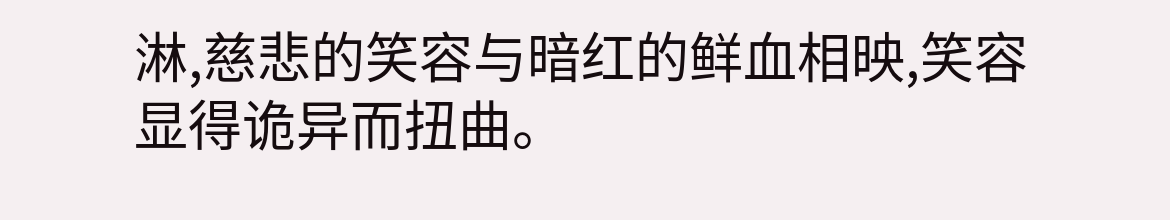淋,慈悲的笑容与暗红的鲜血相映,笑容显得诡异而扭曲。